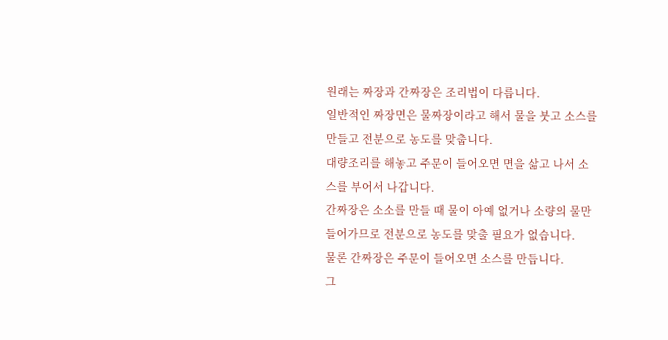원래는 짜장과 간짜장은 조리법이 다릅니다.
일반적인 짜장면은 물짜장이라고 해서 물을 붓고 소스를 만들고 전분으로 농도를 맞춥니다.
대량조리를 해놓고 주문이 들어오면 면을 삶고 나서 소스를 부어서 나갑니다.
간짜장은 소소를 만들 때 물이 아예 없거나 소량의 물만 들어가므로 전분으로 농도를 맞출 필요가 없습니다.
물론 간짜장은 주문이 들어오면 소스를 만듭니다.
그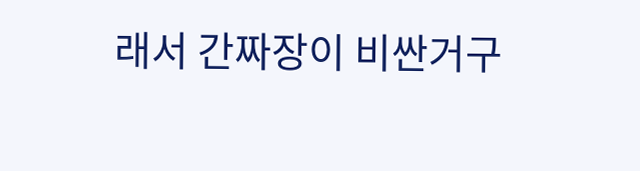래서 간짜장이 비싼거구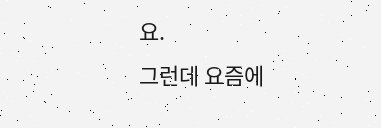요.
그런데 요즘에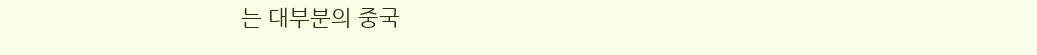는 대부분의 중국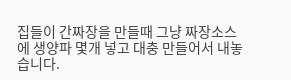집들이 간짜장을 만들때 그냥 짜장소스에 생양파 몇개 넣고 대충 만들어서 내놓습니다.